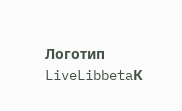Логотип LiveLibbetaК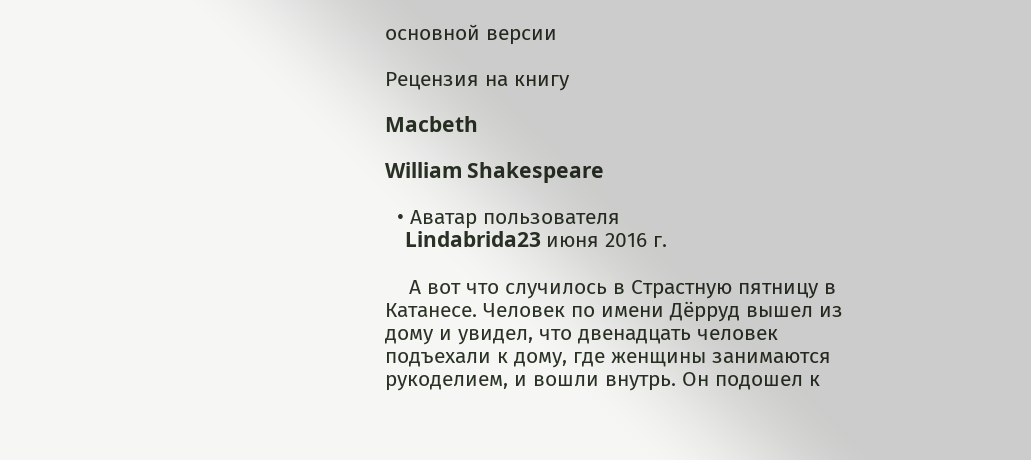основной версии

Рецензия на книгу

Macbeth

William Shakespeare

  • Аватар пользователя
    Lindabrida23 июня 2016 г.

    А вот что случилось в Страстную пятницу в Катанесе. Человек по имени Дёрруд вышел из дому и увидел, что двенадцать человек подъехали к дому, где женщины занимаются рукоделием, и вошли внутрь. Он подошел к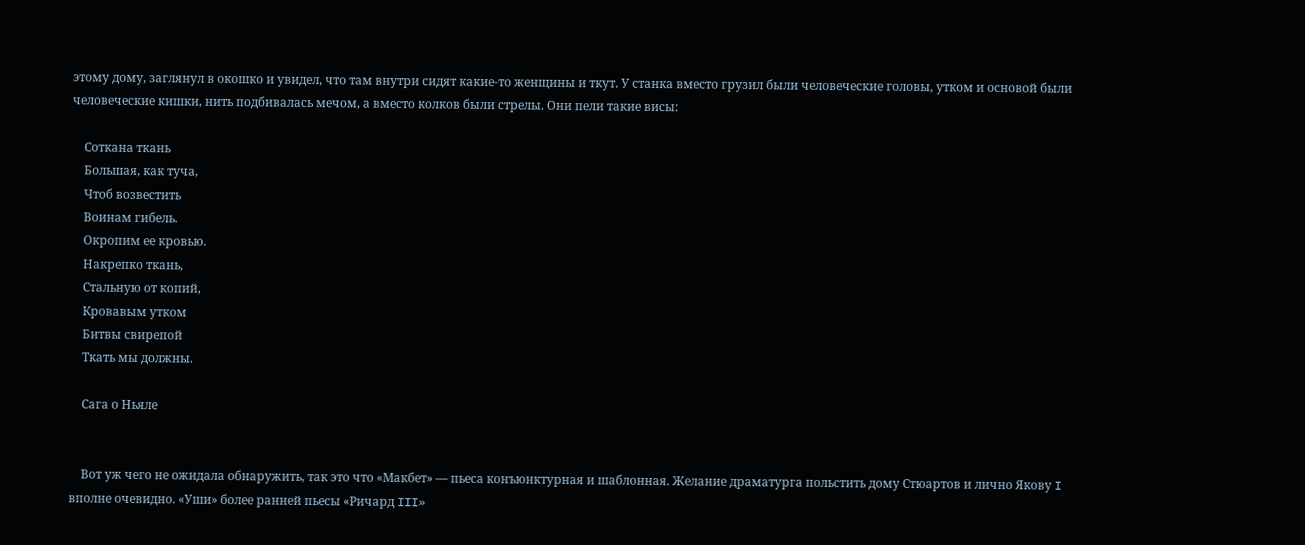этому дому, заглянул в окошко и увидел, что там внутри сидят какие-то женщины и ткут. У станка вместо грузил были человеческие головы, утком и основой были человеческие кишки, нить подбивалась мечом, а вместо колков были стрелы. Они пели такие висы:

    Соткана ткань
    Большая, как туча,
    Чтоб возвестить
    Воинам гибель.
    Окропим ее кровью.
    Накрепко ткань,
    Стальную от копий,
    Кровавым утком
    Битвы свирепой
    Ткать мы должны.

    Сага о Ньяле


    Вот уж чего не ожидала обнаружить, так это что «Макбет» — пьеса конъюнктурная и шаблонная. Желание драматурга польстить дому Стюартов и лично Якову I вполне очевидно. «Уши» более ранней пьесы «Ричард III»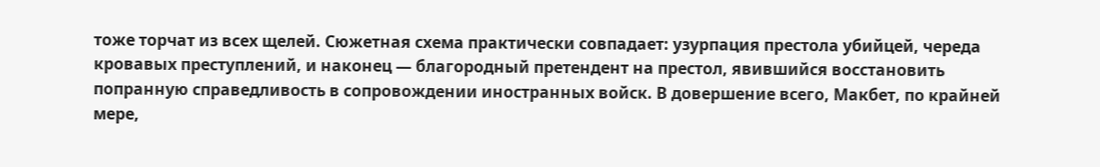тоже торчат из всех щелей. Сюжетная схема практически совпадает: узурпация престола убийцей, череда кровавых преступлений, и наконец — благородный претендент на престол, явившийся восстановить попранную справедливость в сопровождении иностранных войск. В довершение всего, Макбет, по крайней мере,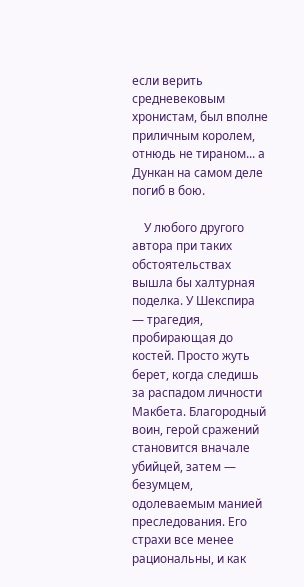если верить средневековым хронистам, был вполне приличным королем, отнюдь не тираном... а Дункан на самом деле погиб в бою.

    У любого другого автора при таких обстоятельствах вышла бы халтурная поделка. У Шекспира — трагедия, пробирающая до костей. Просто жуть берет, когда следишь за распадом личности Макбета. Благородный воин, герой сражений становится вначале убийцей, затем — безумцем, одолеваемым манией преследования. Его страхи все менее рациональны, и как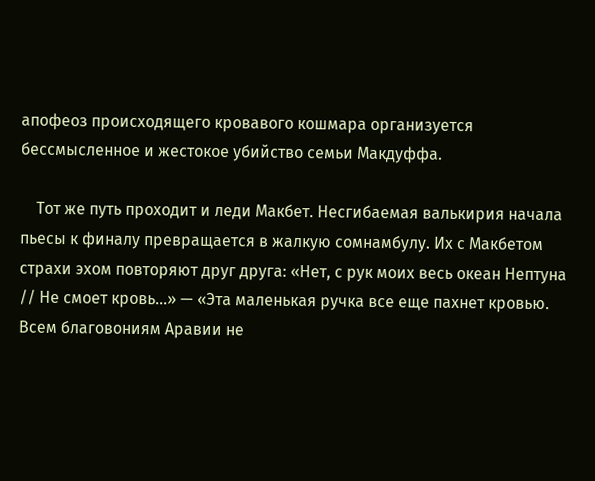апофеоз происходящего кровавого кошмара организуется бессмысленное и жестокое убийство семьи Макдуффа.

    Тот же путь проходит и леди Макбет. Несгибаемая валькирия начала пьесы к финалу превращается в жалкую сомнамбулу. Их с Макбетом страхи эхом повторяют друг друга: «Нет, с рук моих весь океан Нептуна // Не смоет кровь...» — «Эта маленькая ручка все еще пахнет кровью. Всем благовониям Аравии не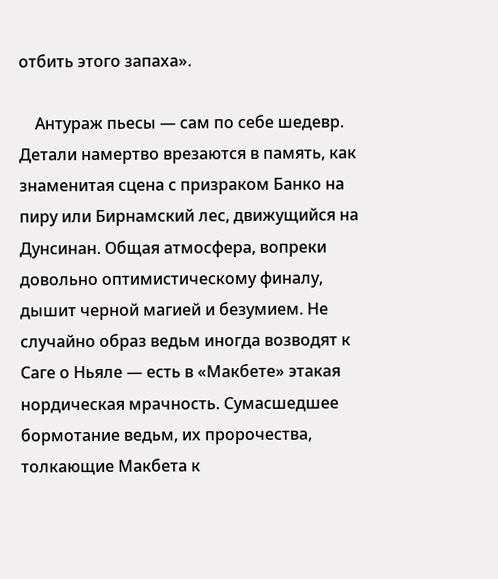отбить этого запаха».

    Антураж пьесы — сам по себе шедевр. Детали намертво врезаются в память, как знаменитая сцена с призраком Банко на пиру или Бирнамский лес, движущийся на Дунсинан. Общая атмосфера, вопреки довольно оптимистическому финалу, дышит черной магией и безумием. Не случайно образ ведьм иногда возводят к Саге о Ньяле — есть в «Макбете» этакая нордическая мрачность. Сумасшедшее бормотание ведьм, их пророчества, толкающие Макбета к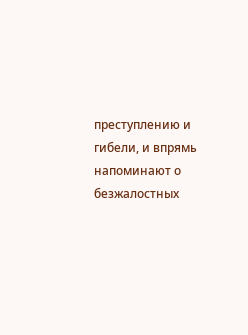преступлению и гибели, и впрямь напоминают о безжалостных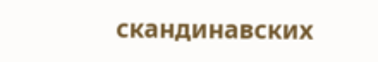скандинавских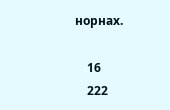норнах.

    16
    222